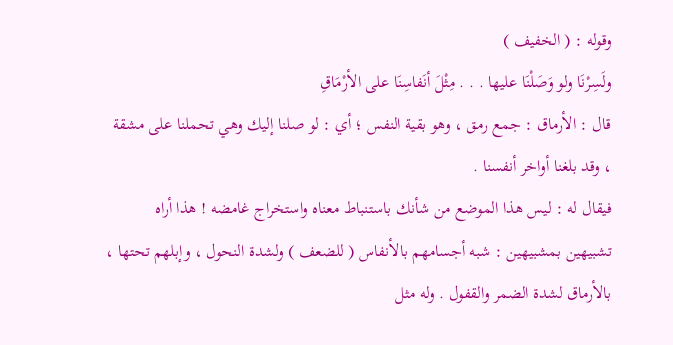وقوله : ( الخفيف )
ولَسِرْنَا ولو وَصَلْنَا عليها . . . مِثْلَ أنَفاسِنَا على الأرْمَاقِ
قال : الأرماق : جمع رمق ، وهو بقية النفس ؛ أي : لو صلنا إليك وهي تحملنا على مشقة ، وقد بلغنا أواخر أنفسنا .
فيقال له : ليس هذا الموضع من شأنك باستنباط معناه واستخراج غامضه ! هذا أراه تشبيهين بمشبيهين : شبه أجسامهم بالأنفاس ( للضعف ) ولشدة النحول ، وإبلهم تحتها ، بالأرماق لشدة الضمر والقفول . وله مثل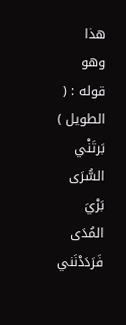هذا وهو قوله : ( الطويل )
بَرتَنْي السُّرَى بَرْيَ المُدَى فَرَدَدْنَني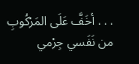. . . أخَفَّ عَلَى المَرْكُوبِ من نَفَسي جِرْمي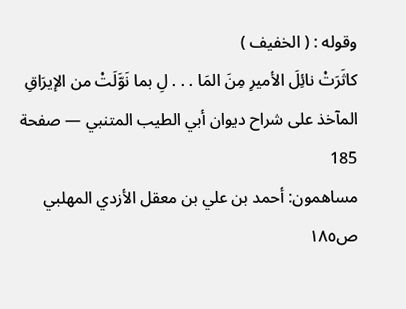وقوله : ( الخفيف )
كاثَرَتْ نائِلَ الأميرِ مِنَ المَا . . . لِ بما نَوَّلَتْ من الإيرَاقِ
المآخذ على شراح ديوان أبي الطيب المتنبي — صفحة 185
مساهمون: أحمد بن علي بن معقل الأزدي المهلبي
ص١٨٥